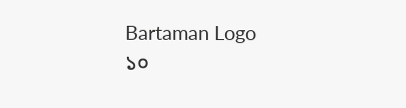Bartaman Logo
১০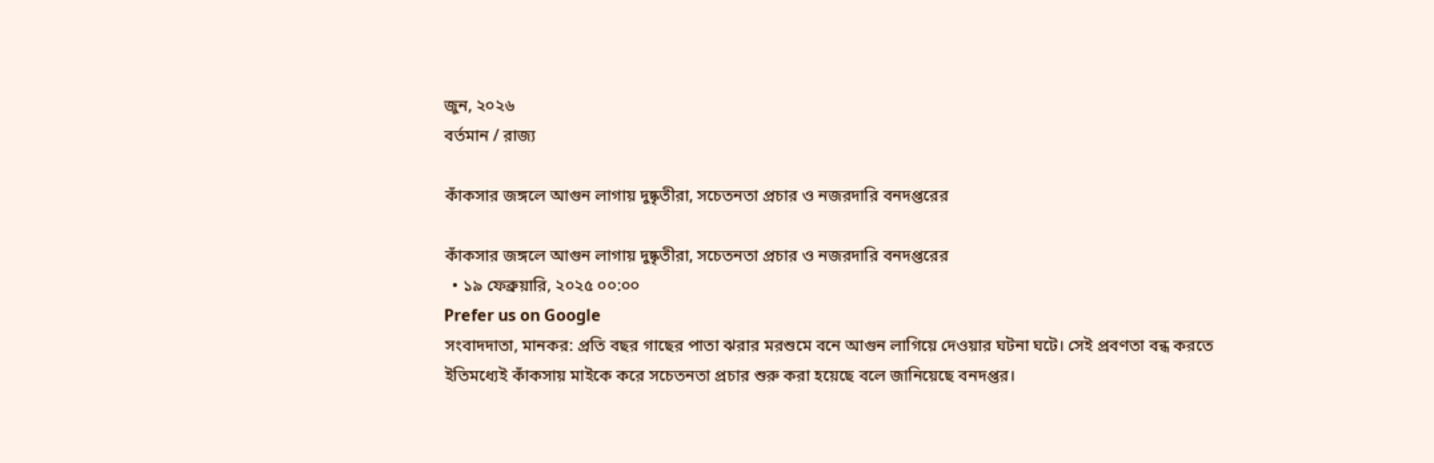জুন, ২০২৬
বর্তমান / রাজ্য

কাঁকসার জঙ্গলে আগুন লাগায় দুষ্কৃতীরা, সচেতনতা প্রচার ও নজরদারি বনদপ্তরের

কাঁকসার জঙ্গলে আগুন লাগায় দুষ্কৃতীরা, সচেতনতা প্রচার ও নজরদারি বনদপ্তরের
  • ১৯ ফেব্রুয়ারি, ২০২৫ ০০:০০
Prefer us on Google
সংবাদদাতা, মানকর: প্রতি বছর গাছের পাতা ঝরার মরশুমে বনে আগুন লাগিয়ে দেওয়ার ঘটনা ঘটে। সেই প্রবণতা বন্ধ করতে ইতিমধ্যেই কাঁকসায় মাইকে করে সচেতনতা প্রচার শুরু করা হয়েছে বলে জানিয়েছে বনদপ্তর।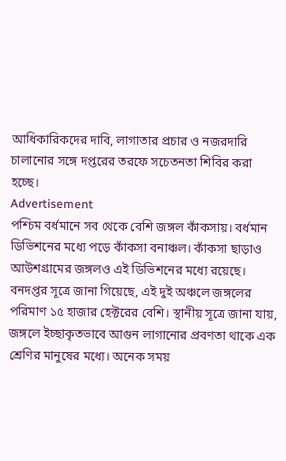আধিকারিকদের দাবি, লাগাতার প্রচার ও নজরদারি চালানোর সঙ্গে দপ্তরের তরফে সচেতনতা শিবির করা হচ্ছে।
Advertisement
পশ্চিম বর্ধমানে সব থেকে বেশি জঙ্গল কাঁকসায়। বর্ধমান ডিভিশনের মধ্যে পড়ে কাঁকসা বনাঞ্চল। কাঁকসা ছাড়াও আউশগ্রামের জঙ্গলও এই ডিভিশনের মধ্যে রয়েছে। বনদপ্তর সূত্রে জানা গিয়েছে, এই দুই অঞ্চলে জঙ্গলের পরিমাণ ১৫ হাজার হেক্টরের বেশি। স্থানীয় সূত্রে জানা যায়, জঙ্গলে ইচ্ছাকৃতভাবে আগুন লাগানোর প্রবণতা থাকে এক শ্রেণির মানুষের মধ্যে। অনেক সময়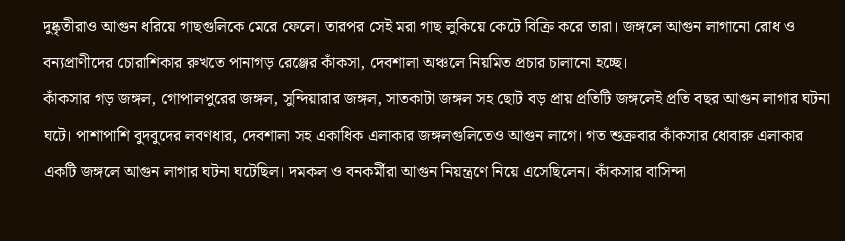দুষ্কৃতীরাও আগুন ধরিয়ে গাছগুলিকে মেরে ফেলে। তারপর সেই মরা গাছ লুকিয়ে কেটে বিক্রি করে তারা। জঙ্গলে আগুন লাগানো রোধ ও বন্যপ্রাণীদের চোরাশিকার রুখতে পানাগড় রেঞ্জের কাঁকসা, দেবশালা অঞ্চলে নিয়মিত প্রচার চালানো হচ্ছে।
কাঁকসার গড় জঙ্গল, গোপালপুরের জঙ্গল, সুন্দিয়ারার জঙ্গল, সাতকাটা জঙ্গল সহ ছোট বড় প্রায় প্রতিটি জঙ্গলেই প্রতি বছর আগুন লাগার ঘটনা ঘটে। পাশাপাশি বুদবুদের লবণধার, দেবশালা সহ একাধিক এলাকার জঙ্গলগুলিতেও আগুন লাগে। গত শুক্রবার কাঁকসার ধোবারু এলাকার একটি জঙ্গলে আগুন লাগার ঘটনা ঘটেছিল। দমকল ও বনকর্মীরা আগুন নিয়ন্ত্রণে নিয়ে এসেছিলেন। কাঁকসার বাসিন্দা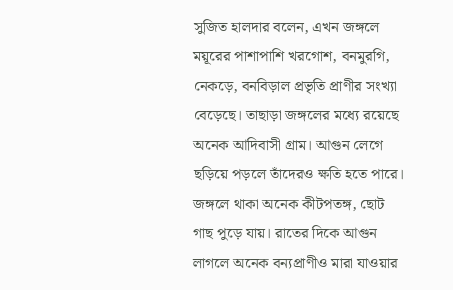সুজিত হালদার বলেন, এখন জঙ্গলে ময়ূরের পাশাপাশি খরগোশ, বনমুরগি, নেকড়ে, বনবিড়াল প্রভৃতি প্রাণীর সংখ্যা বেড়েছে। তাছাড়া জঙ্গলের মধ্যে রয়েছে অনেক আদিবাসী গ্রাম। আগুন লেগে ছড়িয়ে পড়লে তাঁদেরও ক্ষতি হতে পারে। জঙ্গলে থাকা অনেক কীটপতঙ্গ, ছোট গাছ পুড়ে যায়। রাতের দিকে আগুন লাগলে অনেক বন্যপ্রাণীও মারা যাওয়ার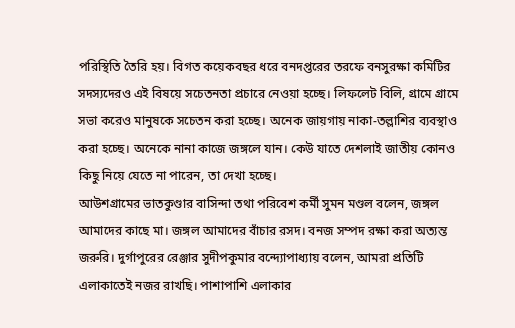পরিস্থিতি তৈরি হয়। বিগত কয়েকবছর ধরে বনদপ্তরের তরফে বনসুরক্ষা কমিটির সদস্যদেরও এই বিষয়ে সচেতনতা প্রচারে নেওয়া হচ্ছে। লিফলেট বিলি, গ্রামে গ্রামে সভা করেও মানুষকে সচেতন করা হচ্ছে। অনেক জায়গায় নাকা-তল্লাশির ব্যবস্থাও করা হচ্ছে। অনেকে নানা কাজে জঙ্গলে যান। কেউ যাতে দেশলাই জাতীয় কোনও কিছু নিয়ে যেতে না পারেন, তা দেখা হচ্ছে।
আউশগ্রামের ভাতকুণ্ডার বাসিন্দা তথা পরিবেশ কর্মী সুমন মণ্ডল বলেন, জঙ্গল আমাদের কাছে মা। জঙ্গল আমাদের বাঁচার রসদ। বনজ সম্পদ রক্ষা করা অত্যন্ত জরুরি। দুর্গাপুরের রেঞ্জার সুদীপকুমার বন্দ্যোপাধ্যায় বলেন, আমরা প্রতিটি এলাকাতেই নজর রাখছি। পাশাপাশি এলাকার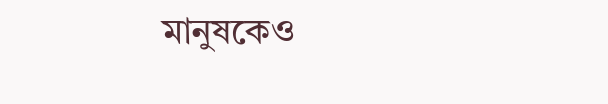মানুষকেও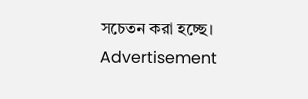সচেতন করা হচ্ছে।
Advertisement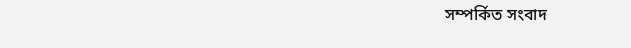সম্পর্কিত সংবাদ